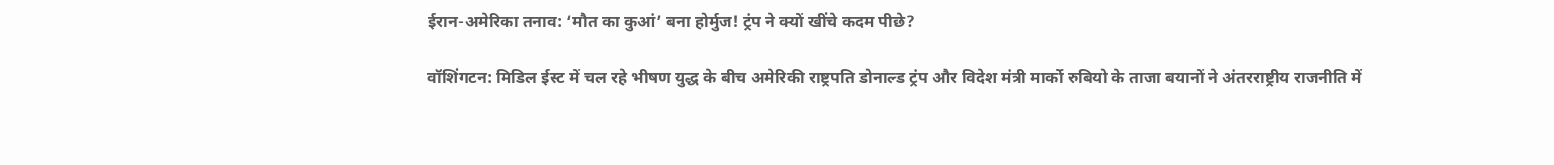ईरान-अमेरिका तनाव: ‘मौत का कुआं’ बना होर्मुज! ट्रंप ने क्यों खींचे कदम पीछे?

वॉशिंगटन: मिडिल ईस्ट में चल रहे भीषण युद्ध के बीच अमेरिकी राष्ट्रपति डोनाल्ड ट्रंप और विदेश मंत्री मार्को रुबियो के ताजा बयानों ने अंतरराष्ट्रीय राजनीति में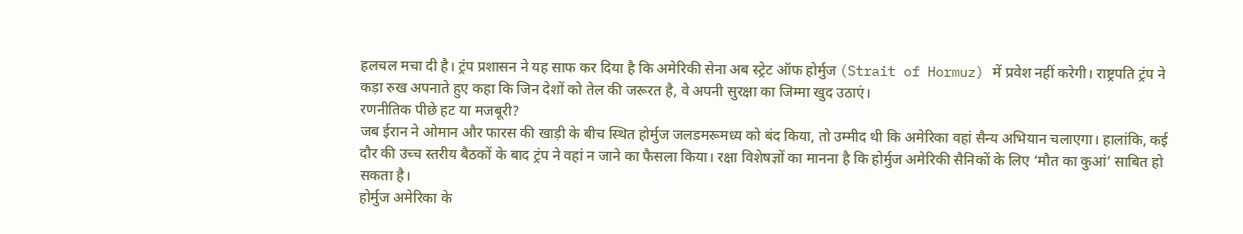हलचल मचा दी है। ट्रंप प्रशासन ने यह साफ कर दिया है कि अमेरिकी सेना अब स्ट्रेट ऑफ होर्मुज (Strait of Hormuz) में प्रवेश नहीं करेगी। राष्ट्रपति ट्रंप ने कड़ा रुख अपनाते हुए कहा कि जिन देशों को तेल की जरूरत है, वे अपनी सुरक्षा का जिम्मा खुद उठाएं।
रणनीतिक पीछे हट या मजबूरी?
जब ईरान ने ओमान और फारस की खाड़ी के बीच स्थित होर्मुज जलडमरूमध्य को बंद किया, तो उम्मीद थी कि अमेरिका वहां सैन्य अभियान चलाएगा। हालांकि, कई दौर की उच्च स्तरीय बैठकों के बाद ट्रंप ने वहां न जाने का फैसला किया। रक्षा विशेषज्ञों का मानना है कि होर्मुज अमेरिकी सैनिकों के लिए ‘मौत का कुआं’ साबित हो सकता है।
होर्मुज अमेरिका के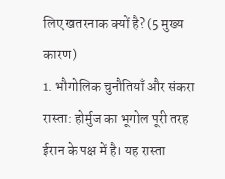लिए खतरनाक क्यों है? (5 मुख्य कारण)
1. भौगोलिक चुनौतियाँ और संकरा रास्ता: होर्मुज का भूगोल पूरी तरह ईरान के पक्ष में है। यह रास्ता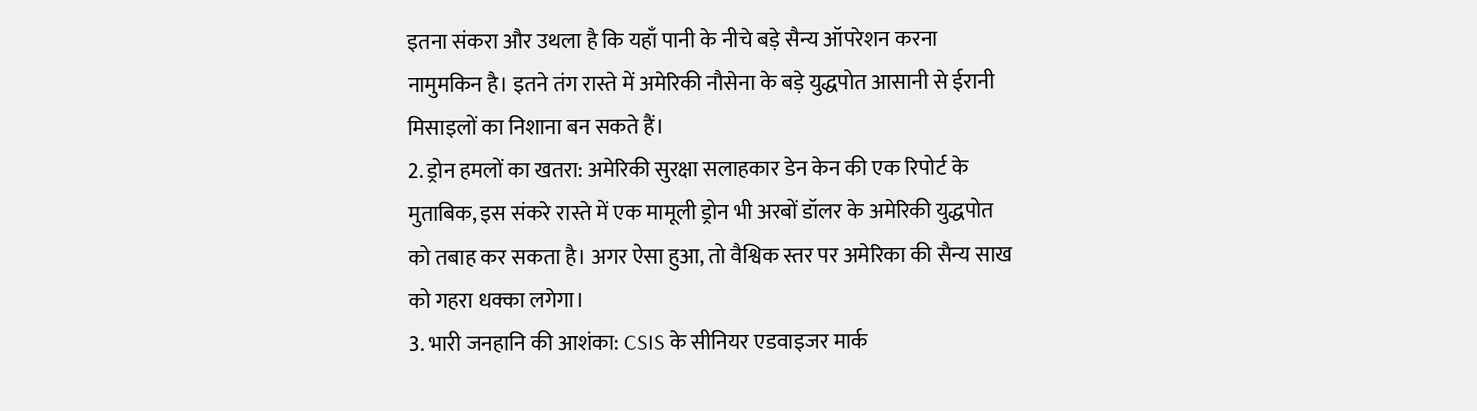इतना संकरा और उथला है कि यहाँ पानी के नीचे बड़े सैन्य ऑपरेशन करना नामुमकिन है। इतने तंग रास्ते में अमेरिकी नौसेना के बड़े युद्धपोत आसानी से ईरानी मिसाइलों का निशाना बन सकते हैं।
2. ड्रोन हमलों का खतरा: अमेरिकी सुरक्षा सलाहकार डेन केन की एक रिपोर्ट के मुताबिक, इस संकरे रास्ते में एक मामूली ड्रोन भी अरबों डॉलर के अमेरिकी युद्धपोत को तबाह कर सकता है। अगर ऐसा हुआ, तो वैश्विक स्तर पर अमेरिका की सैन्य साख को गहरा धक्का लगेगा।
3. भारी जनहानि की आशंका: CSIS के सीनियर एडवाइजर मार्क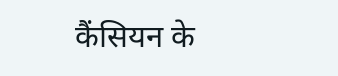कैंसियन के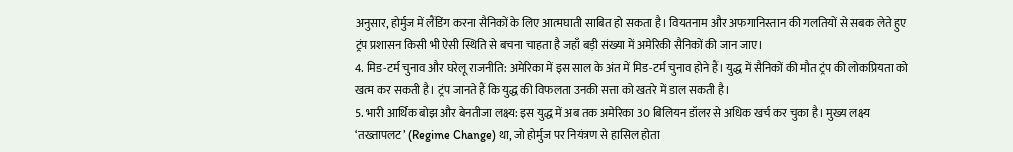अनुसार, होर्मुज में लैंडिंग करना सैनिकों के लिए आत्मघाती साबित हो सकता है। वियतनाम और अफगानिस्तान की गलतियों से सबक लेते हुए ट्रंप प्रशासन किसी भी ऐसी स्थिति से बचना चाहता है जहाँ बड़ी संख्या में अमेरिकी सैनिकों की जान जाए।
4. मिड-टर्म चुनाव और घरेलू राजनीति: अमेरिका में इस साल के अंत में मिड-टर्म चुनाव होने हैं। युद्ध में सैनिकों की मौत ट्रंप की लोकप्रियता को खत्म कर सकती है। ट्रंप जानते हैं कि युद्ध की विफलता उनकी सत्ता को खतरे में डाल सकती है।
5. भारी आर्थिक बोझ और बेनतीजा लक्ष्य: इस युद्ध में अब तक अमेरिका 30 बिलियन डॉलर से अधिक खर्च कर चुका है। मुख्य लक्ष्य ‘तख्तापलट’ (Regime Change) था, जो होर्मुज पर नियंत्रण से हासिल होता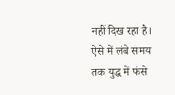नहीं दिख रहा है। ऐसे में लंबे समय तक युद्ध में फंसे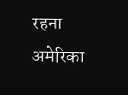रहना अमेरिका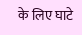के लिए घाटे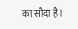का सौदा है।